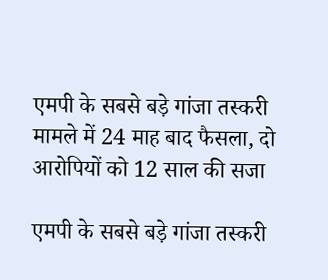एमपी के सबसे बड़े गांजा तस्करी मामले में 24 माह बाद फैसला, दो आरोपियों को 12 साल की सजा

एमपी के सबसे बड़े गांजा तस्करी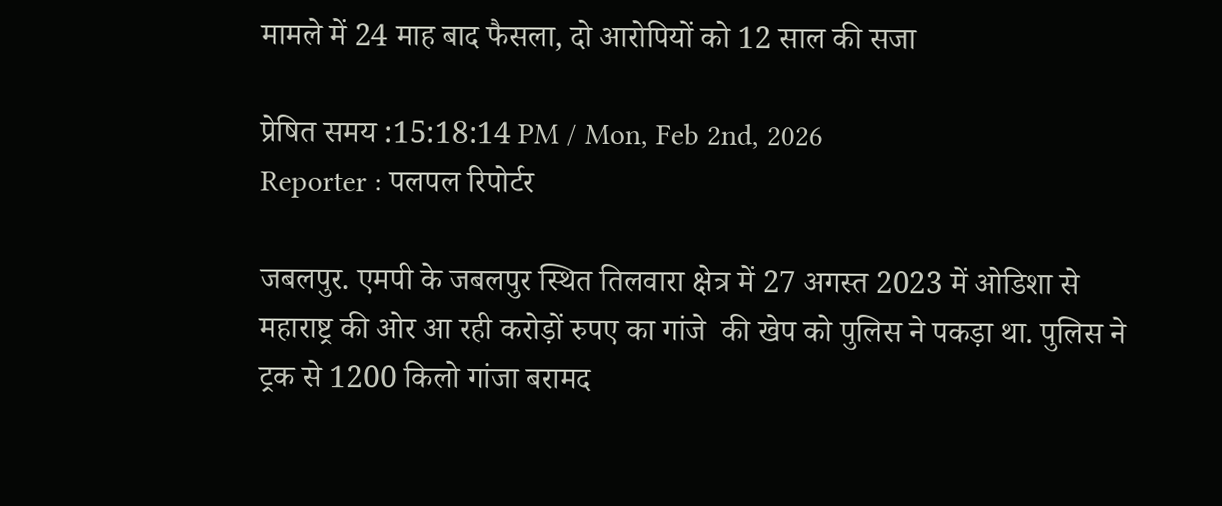मामले में 24 माह बाद फैसला, दो आरोपियों को 12 साल की सजा

प्रेषित समय :15:18:14 PM / Mon, Feb 2nd, 2026
Reporter : पलपल रिपोर्टर

जबलपुर. एमपी के जबलपुर स्थित तिलवारा क्षेत्र में 27 अगस्त 2023 में ओडिशा से महाराष्ट्र की ओर आ रही करोड़ों रुपए का गांजे  की खेप को पुलिस ने पकड़ा था. पुलिस ने ट्रक से 1200 किलो गांजा बरामद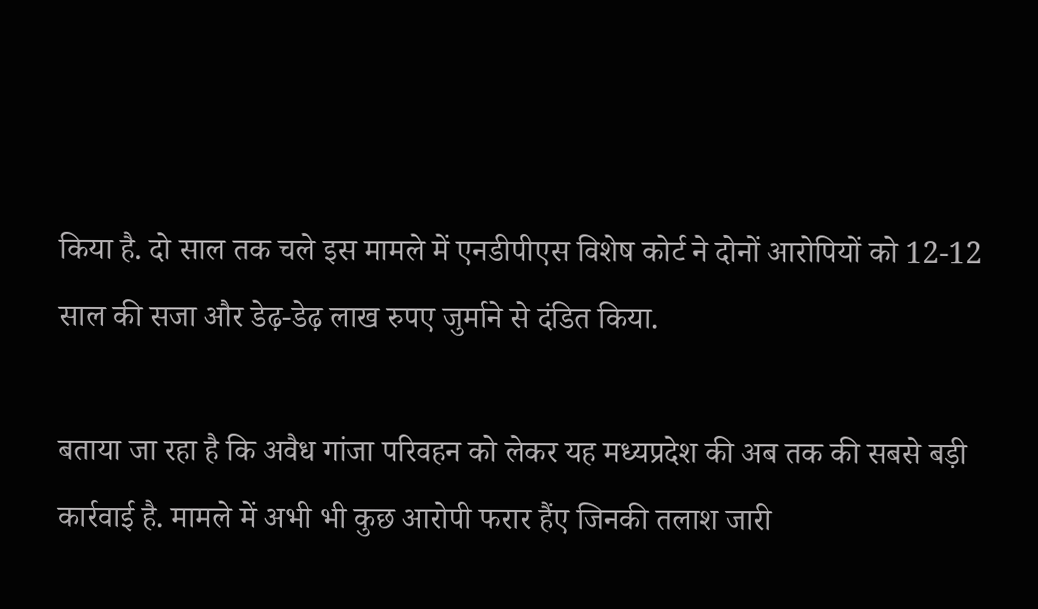किया है. दो साल तक चले इस मामले में एनडीपीएस विशेष कोर्ट ने दोनों आरोपियों को 12-12 साल की सजा और डेढ़-डेढ़ लाख रुपए जुर्माने से दंडित किया.

बताया जा रहा है कि अवैध गांजा परिवहन को लेकर यह मध्यप्रदेश की अब तक की सबसे बड़ी कार्रवाई है. मामले में अभी भी कुछ आरोपी फरार हैंए जिनकी तलाश जारी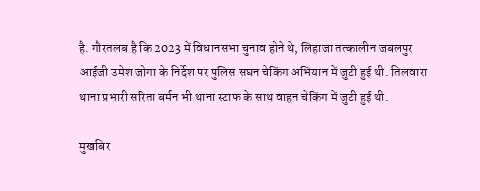है. गौरतलब है कि 2023 में विधानसभा चुनाव होने थे, लिहाजा तत्कालीन जबलपुर आईजी उमेश जोगा के निर्देश पर पुलिस सघन चेकिंग अभियान में जुटी हुई थी. तिलवारा थाना प्रभारी सरिता बर्मन भी थाना स्टाफ के साथ वाहन चेकिंग में जुटी हुई थी.

मुखबिर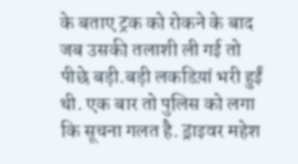के बताए ट्रक को रोकने के बाद जब उसकी तलाशी ली गई तो पीछे बड़ी.बड़ी लकडिय़ां भरी हुईं थी. एक बार तो पुलिस को लगा कि सूचना गलत है. ड्राइवर महेश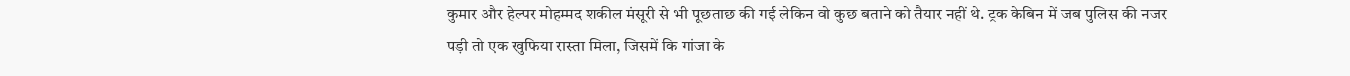कुमार और हेल्पर मोहम्मद शकील मंसूरी से भी पूछताछ की गई लेकिन वो कुछ बताने को तैयार नहीं थे. ट्रक केबिन में जब पुलिस की नजर पड़ी तो एक खुफिया रास्ता मिला, जिसमें कि गांजा के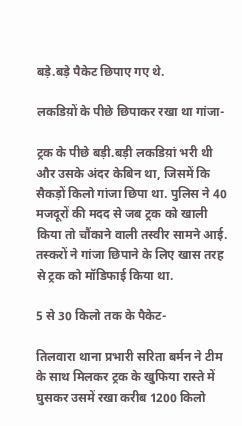बड़े.बड़े पैकेट छिपाए गए थे.

लकडिय़ों के पीछे छिपाकर रखा था गांजा-

ट्रक के पीछे बड़ी.बड़ी लकडिय़ां भरी थी और उसके अंदर केबिन था, जिसमें कि सैकड़ों किलो गांजा छिपा था. पुलिस ने 40 मजदूरों की मदद से जब ट्रक को खाली किया तो चौंकाने वाली तस्वीर सामने आई. तस्करों ने गांजा छिपाने के लिए खास तरह से ट्रक को मॉडिफाई किया था.

5 से 30 किलो तक के पैकेट-

तिलवारा थाना प्रभारी सरिता बर्मन ने टीम के साथ मिलकर ट्रक के खुफिया रास्ते में घुसकर उसमें रखा करीब 1200 किलो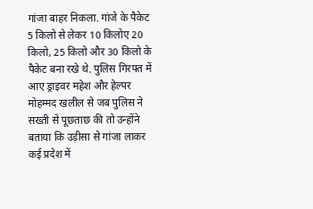गांजा बाहर निकला. गांजे के पैकेट 5 किलो से लेकर 10 किलोए 20 किलो, 25 किलो और 30 किलो के पैकेट बना रखे थे. पुलिस गिरफ्त में आए ड्राइवर महेश और हेल्पर मोहम्मद खलील से जब पुलिस ने सख्ती से पूछताछ की तो उन्होंने बताया कि उड़ीसा से गांजा लाकर कई प्रदेश में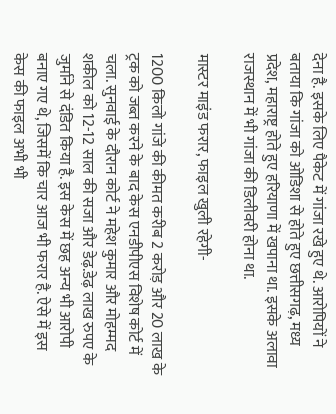देना है. इसके लिए पैकेट में गांजा रखे हुए थे. आरोपियों ने बताया कि गांजा को ओडिशा से होते हुए छत्तीसगढ़, मध्य प्रदेश, महाराष्ट्र होते हुए हरियाणा में खपाना था. इसके अलावा राजस्थान में भी गांजा की डिलीवरी होना था.

मास्टर माइंड फरार, फाइल खुली रहेगी-

1200 किलो गांजे की कीमत करीब 2 करोड़ और 20 लाख के ट्रक को जब्त करने के बाद केस एनडीपीएस विशेष कोर्ट में चला. सुनवाई के दौरान कोर्ट ने महेश कुमार और मोहम्मद शकील को 12-12 साल की सजा और डेढ़.डेढ़ लाख रुपए के जुर्माने से दंडित किया है. इस केस में छह अन्य भी आरोपी बनाए गए थे, जिसमें कि चार आज भी फरार है. ऐसे में इस केस की फाइल अभी भी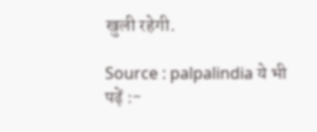खुली रहेगी.

Source : palpalindia ये भी पढ़ें :-